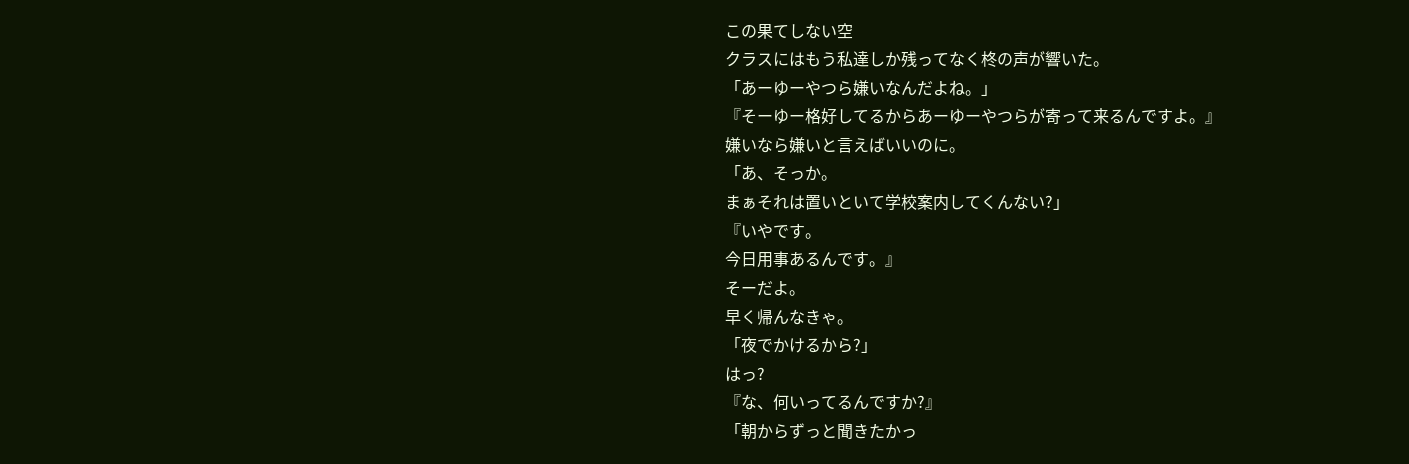この果てしない空
クラスにはもう私達しか残ってなく柊の声が響いた。
「あーゆーやつら嫌いなんだよね。」
『そーゆー格好してるからあーゆーやつらが寄って来るんですよ。』
嫌いなら嫌いと言えばいいのに。
「あ、そっか。
まぁそれは置いといて学校案内してくんない?」
『いやです。
今日用事あるんです。』
そーだよ。
早く帰んなきゃ。
「夜でかけるから?」
はっ?
『な、何いってるんですか?』
「朝からずっと聞きたかっ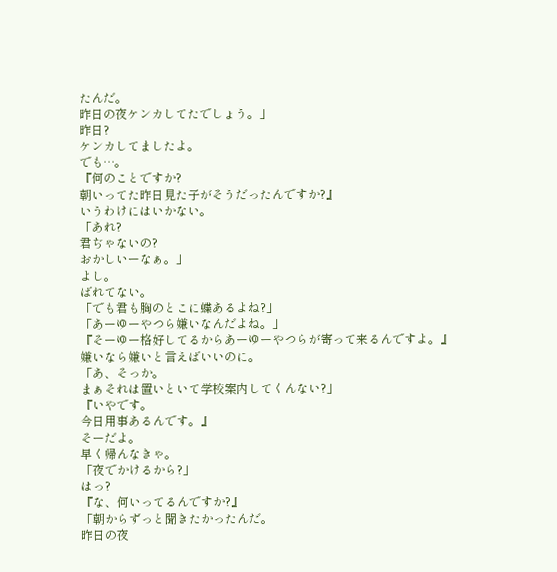たんだ。
昨日の夜ケンカしてたでしょう。」
昨日?
ケンカしてましたよ。
でも…。
『何のことですか?
朝いってた昨日見た子がそうだったんですか?』
いうわけにはいかない。
「あれ?
君ぢゃないの?
おかしいーなぁ。」
よし。
ばれてない。
「でも君も胸のとこに蝶あるよね?」
「あーゆーやつら嫌いなんだよね。」
『そーゆー格好してるからあーゆーやつらが寄って来るんですよ。』
嫌いなら嫌いと言えばいいのに。
「あ、そっか。
まぁそれは置いといて学校案内してくんない?」
『いやです。
今日用事あるんです。』
そーだよ。
早く帰んなきゃ。
「夜でかけるから?」
はっ?
『な、何いってるんですか?』
「朝からずっと聞きたかったんだ。
昨日の夜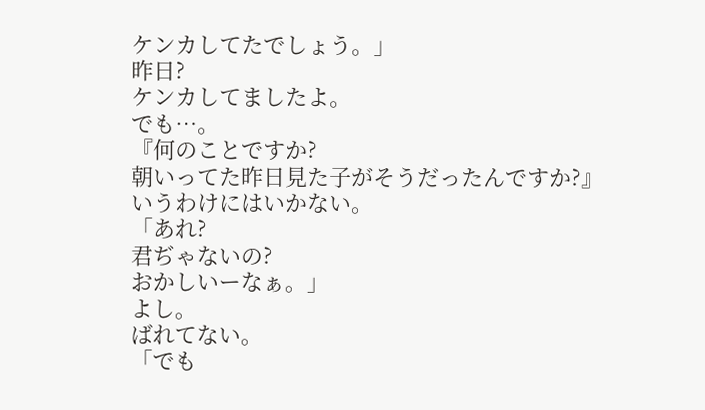ケンカしてたでしょう。」
昨日?
ケンカしてましたよ。
でも…。
『何のことですか?
朝いってた昨日見た子がそうだったんですか?』
いうわけにはいかない。
「あれ?
君ぢゃないの?
おかしいーなぁ。」
よし。
ばれてない。
「でも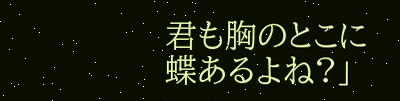君も胸のとこに蝶あるよね?」